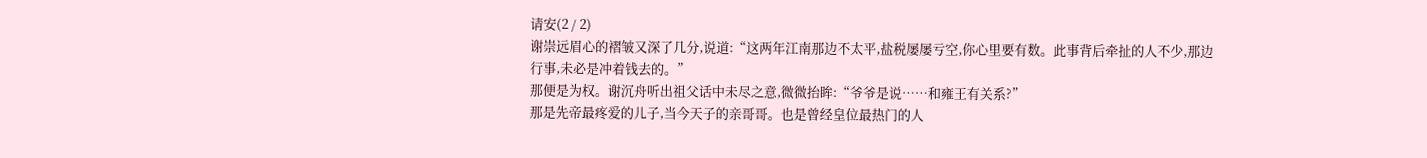请安(2 / 2)
谢崇远眉心的褶皱又深了几分,说道:“这两年江南那边不太平,盐税屡屡亏空,你心里要有数。此事背后牵扯的人不少,那边行事,未必是冲着钱去的。”
那便是为权。谢沉舟听出祖父话中未尽之意,微微抬眸:“爷爷是说……和雍王有关系?”
那是先帝最疼爱的儿子,当今天子的亲哥哥。也是曾经皇位最热门的人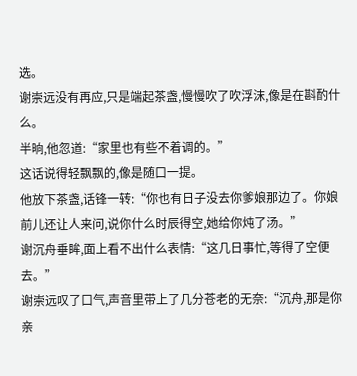选。
谢崇远没有再应,只是端起茶盏,慢慢吹了吹浮沫,像是在斟酌什么。
半晌,他忽道:“家里也有些不着调的。”
这话说得轻飘飘的,像是随口一提。
他放下茶盏,话锋一转:“你也有日子没去你爹娘那边了。你娘前儿还让人来问,说你什么时辰得空,她给你炖了汤。”
谢沉舟垂眸,面上看不出什么表情:“这几日事忙,等得了空便去。”
谢崇远叹了口气,声音里带上了几分苍老的无奈:“沉舟,那是你亲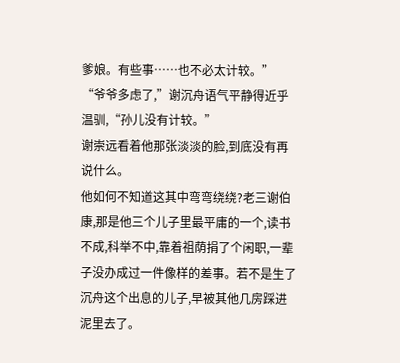爹娘。有些事……也不必太计较。”
“爷爷多虑了,”谢沉舟语气平静得近乎温驯,“孙儿没有计较。”
谢崇远看着他那张淡淡的脸,到底没有再说什么。
他如何不知道这其中弯弯绕绕?老三谢伯康,那是他三个儿子里最平庸的一个,读书不成,科举不中,靠着祖荫捐了个闲职,一辈子没办成过一件像样的差事。若不是生了沉舟这个出息的儿子,早被其他几房踩进泥里去了。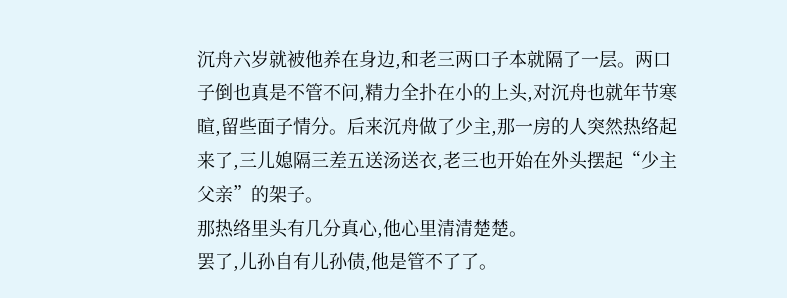沉舟六岁就被他养在身边,和老三两口子本就隔了一层。两口子倒也真是不管不问,精力全扑在小的上头,对沉舟也就年节寒暄,留些面子情分。后来沉舟做了少主,那一房的人突然热络起来了,三儿媳隔三差五送汤送衣,老三也开始在外头摆起“少主父亲”的架子。
那热络里头有几分真心,他心里清清楚楚。
罢了,儿孙自有儿孙债,他是管不了了。